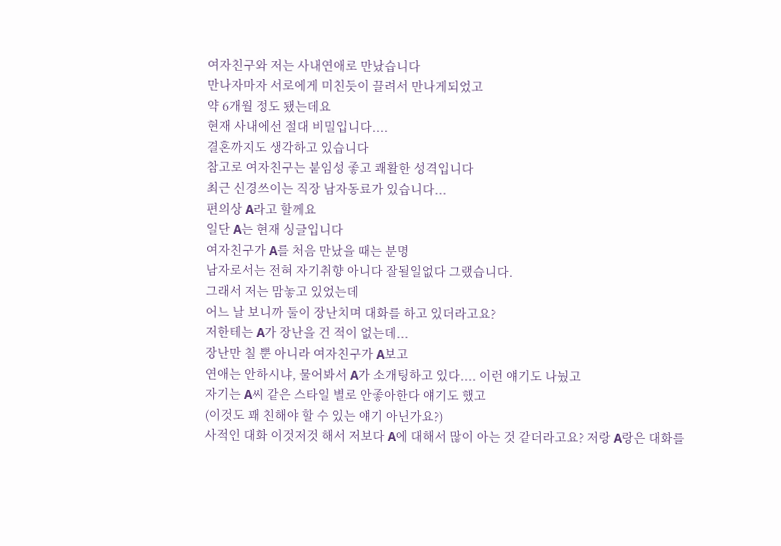여자친구와 저는 사내연애로 만났습니다
만나자마자 서로에게 미친듯이 끌려서 만나게되었고
약 6개월 정도 됐는데요
현재 사내에선 절대 비밀입니다....
결혼까지도 생각하고 있습니다
참고로 여자친구는 붙임성 좋고 쾌활한 성격입니다
최근 신경쓰이는 직장 남자동료가 있습니다...
편의상 A라고 할께요
일단 A는 현재 싱글입니다
여자친구가 A를 처음 만났을 때는 분명
남자로서는 전혀 자기취향 아니다 잘될일없다 그랬습니다.
그래서 저는 맘놓고 있었는데
어느 날 보니까 둘이 장난치며 대화를 하고 있더라고요?
저한테는 A가 장난을 건 적이 없는데...
장난만 칠 뿐 아니라 여자친구가 A보고
연애는 안하시냐, 물어봐서 A가 소개팅하고 있다.... 이런 얘기도 나눴고
자기는 A씨 같은 스타일 별로 안좋아한다 얘기도 했고
(이것도 꽤 친해야 할 수 있는 얘기 아닌가요?)
사적인 대화 이것저것 해서 저보다 A에 대해서 많이 아는 것 같더라고요? 저랑 A랑은 대화를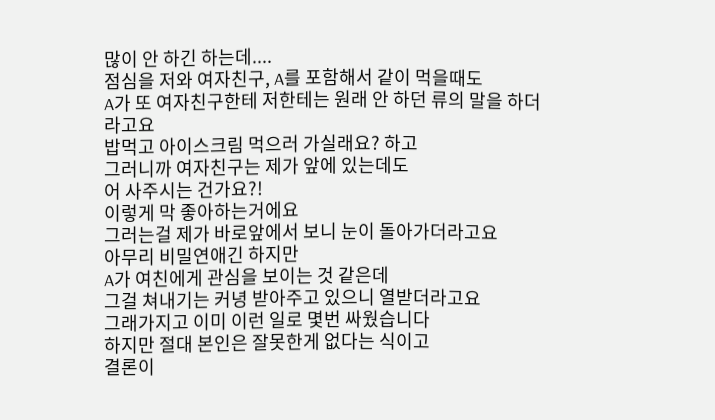많이 안 하긴 하는데....
점심을 저와 여자친구, A를 포함해서 같이 먹을때도
A가 또 여자친구한테 저한테는 원래 안 하던 류의 말을 하더라고요
밥먹고 아이스크림 먹으러 가실래요? 하고
그러니까 여자친구는 제가 앞에 있는데도
어 사주시는 건가요?!
이렇게 막 좋아하는거에요
그러는걸 제가 바로앞에서 보니 눈이 돌아가더라고요
아무리 비밀연애긴 하지만
A가 여친에게 관심을 보이는 것 같은데
그걸 쳐내기는 커녕 받아주고 있으니 열받더라고요
그래가지고 이미 이런 일로 몇번 싸웠습니다
하지만 절대 본인은 잘못한게 없다는 식이고
결론이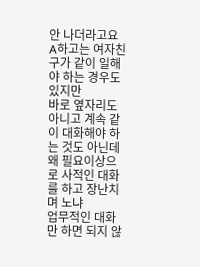안 나더라고요
A하고는 여자친구가 같이 일해야 하는 경우도 있지만
바로 옆자리도 아니고 계속 같이 대화해야 하는 것도 아닌데
왜 필요이상으로 사적인 대화를 하고 장난치며 노냐
업무적인 대화만 하면 되지 않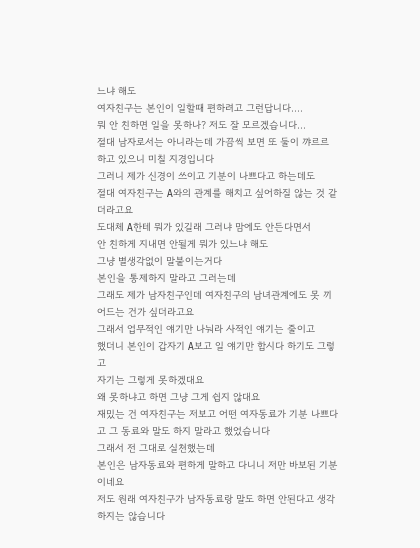느냐 해도
여자친구는 본인이 일할때 편하려고 그런답니다....
뭐 안 친하면 일을 못하나? 저도 잘 모르겠습니다...
절대 남자로서는 아니라는데 가끔씩 보면 또 둘이 꺄르르 하고 있으니 미칠 지경입니다
그러니 제가 신경이 쓰이고 기분이 나쁘다고 하는데도
절대 여자친구는 A와의 관계를 해치고 싶어하질 않는 것 같더라고요
도대체 A한테 뭐가 있길래 그러냐 맘에도 안든다면서
안 친하게 지내면 안될게 뭐가 있느냐 해도
그냥 별생각없이 말붙이는거다
본인을 통제하지 말라고 그러는데
그래도 제가 남자친구인데 여자친구의 남녀관계에도 못 끼어드는 건가 싶더라고요
그래서 업무적인 얘기만 나눠라 사적인 얘기는 줄이고
했더니 본인이 갑자기 A보고 일 얘기만 합시다 하기도 그렇고
자기는 그렇게 못하겠대요
왜 못하냐고 하면 그냥 그게 쉽지 않대요
재밌는 건 여자친구는 저보고 어떤 여자동료가 기분 나쁘다고 그 동료와 말도 하지 말라고 했었습니다
그래서 전 그대로 실천했는데
본인은 남자동료와 편하게 말하고 다니니 저만 바보된 기분이네요
저도 원래 여자친구가 남자동료랑 말도 하면 안된다고 생각하지는 않습니다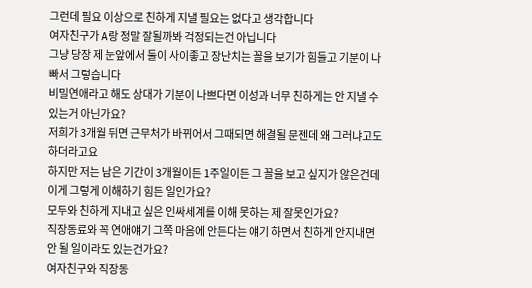그런데 필요 이상으로 친하게 지낼 필요는 없다고 생각합니다
여자친구가 A랑 정말 잘될까봐 걱정되는건 아닙니다
그냥 당장 제 눈앞에서 둘이 사이좋고 장난치는 꼴을 보기가 힘들고 기분이 나빠서 그렇습니다
비밀연애라고 해도 상대가 기분이 나쁘다면 이성과 너무 친하게는 안 지낼 수 있는거 아닌가요?
저희가 3개월 뒤면 근무처가 바뀌어서 그때되면 해결될 문젠데 왜 그러냐고도 하더라고요
하지만 저는 남은 기간이 3개월이든 1주일이든 그 꼴을 보고 싶지가 않은건데 이게 그렇게 이해하기 힘든 일인가요?
모두와 친하게 지내고 싶은 인싸세계를 이해 못하는 제 잘못인가요?
직장동료와 꼭 연애얘기 그쪽 마음에 안든다는 얘기 하면서 친하게 안지내면 안 될 일이라도 있는건가요?
여자친구와 직장동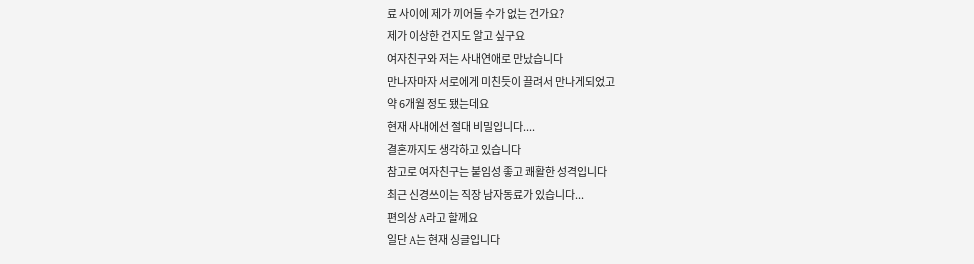료 사이에 제가 끼어들 수가 없는 건가요?
제가 이상한 건지도 알고 싶구요
여자친구와 저는 사내연애로 만났습니다
만나자마자 서로에게 미친듯이 끌려서 만나게되었고
약 6개월 정도 됐는데요
현재 사내에선 절대 비밀입니다....
결혼까지도 생각하고 있습니다
참고로 여자친구는 붙임성 좋고 쾌활한 성격입니다
최근 신경쓰이는 직장 남자동료가 있습니다...
편의상 A라고 할께요
일단 A는 현재 싱글입니다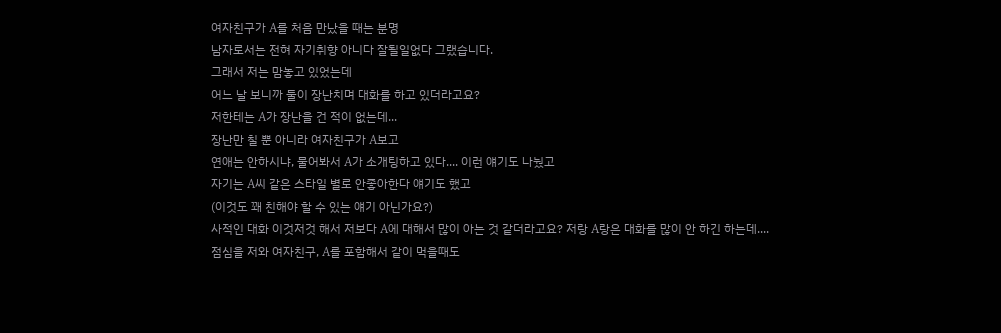여자친구가 A를 처음 만났을 때는 분명
남자로서는 전혀 자기취향 아니다 잘될일없다 그랬습니다.
그래서 저는 맘놓고 있었는데
어느 날 보니까 둘이 장난치며 대화를 하고 있더라고요?
저한테는 A가 장난을 건 적이 없는데...
장난만 칠 뿐 아니라 여자친구가 A보고
연애는 안하시냐, 물어봐서 A가 소개팅하고 있다.... 이런 얘기도 나눴고
자기는 A씨 같은 스타일 별로 안좋아한다 얘기도 했고
(이것도 꽤 친해야 할 수 있는 얘기 아닌가요?)
사적인 대화 이것저것 해서 저보다 A에 대해서 많이 아는 것 같더라고요? 저랑 A랑은 대화를 많이 안 하긴 하는데....
점심을 저와 여자친구, A를 포함해서 같이 먹을때도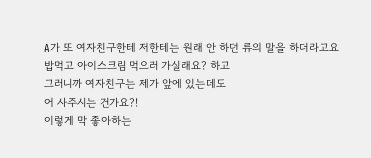A가 또 여자친구한테 저한테는 원래 안 하던 류의 말을 하더라고요
밥먹고 아이스크림 먹으러 가실래요? 하고
그러니까 여자친구는 제가 앞에 있는데도
어 사주시는 건가요?!
이렇게 막 좋아하는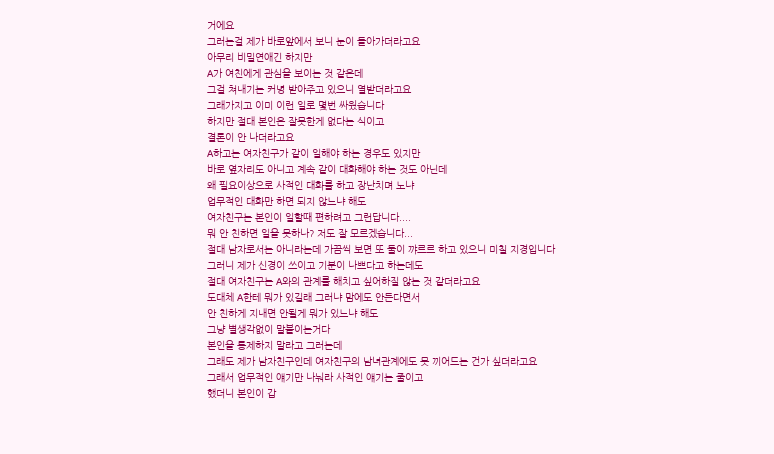거에요
그러는걸 제가 바로앞에서 보니 눈이 돌아가더라고요
아무리 비밀연애긴 하지만
A가 여친에게 관심을 보이는 것 같은데
그걸 쳐내기는 커녕 받아주고 있으니 열받더라고요
그래가지고 이미 이런 일로 몇번 싸웠습니다
하지만 절대 본인은 잘못한게 없다는 식이고
결론이 안 나더라고요
A하고는 여자친구가 같이 일해야 하는 경우도 있지만
바로 옆자리도 아니고 계속 같이 대화해야 하는 것도 아닌데
왜 필요이상으로 사적인 대화를 하고 장난치며 노냐
업무적인 대화만 하면 되지 않느냐 해도
여자친구는 본인이 일할때 편하려고 그런답니다....
뭐 안 친하면 일을 못하나? 저도 잘 모르겠습니다...
절대 남자로서는 아니라는데 가끔씩 보면 또 둘이 꺄르르 하고 있으니 미칠 지경입니다
그러니 제가 신경이 쓰이고 기분이 나쁘다고 하는데도
절대 여자친구는 A와의 관계를 해치고 싶어하질 않는 것 같더라고요
도대체 A한테 뭐가 있길래 그러냐 맘에도 안든다면서
안 친하게 지내면 안될게 뭐가 있느냐 해도
그냥 별생각없이 말붙이는거다
본인을 통제하지 말라고 그러는데
그래도 제가 남자친구인데 여자친구의 남녀관계에도 못 끼어드는 건가 싶더라고요
그래서 업무적인 얘기만 나눠라 사적인 얘기는 줄이고
했더니 본인이 갑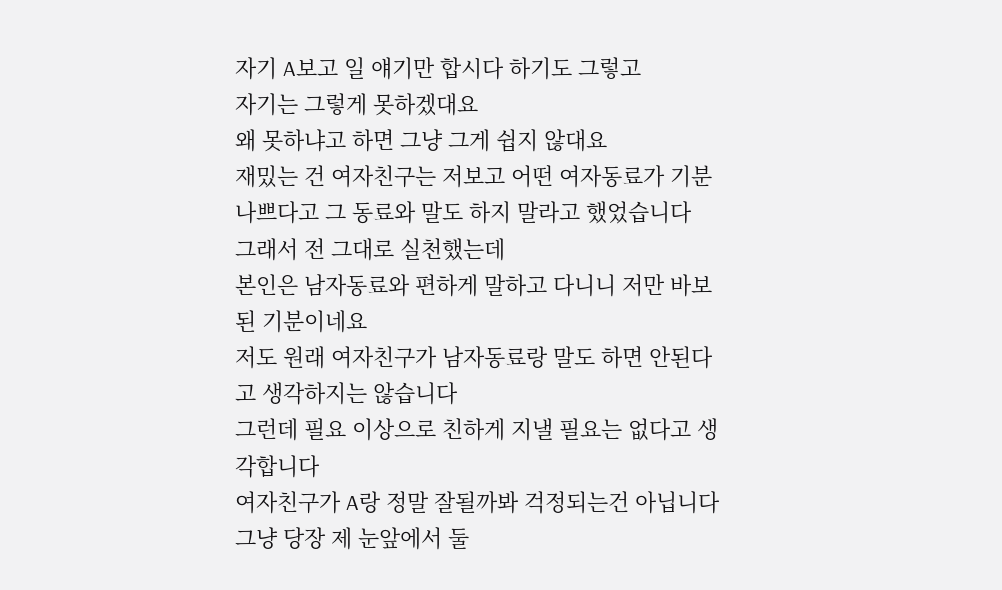자기 A보고 일 얘기만 합시다 하기도 그렇고
자기는 그렇게 못하겠대요
왜 못하냐고 하면 그냥 그게 쉽지 않대요
재밌는 건 여자친구는 저보고 어떤 여자동료가 기분 나쁘다고 그 동료와 말도 하지 말라고 했었습니다
그래서 전 그대로 실천했는데
본인은 남자동료와 편하게 말하고 다니니 저만 바보된 기분이네요
저도 원래 여자친구가 남자동료랑 말도 하면 안된다고 생각하지는 않습니다
그런데 필요 이상으로 친하게 지낼 필요는 없다고 생각합니다
여자친구가 A랑 정말 잘될까봐 걱정되는건 아닙니다
그냥 당장 제 눈앞에서 둘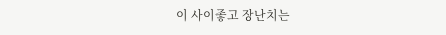이 사이좋고 장난치는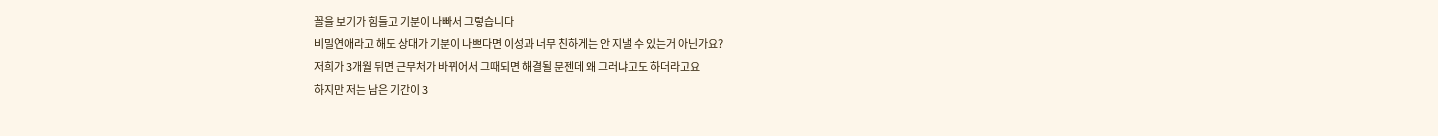꼴을 보기가 힘들고 기분이 나빠서 그렇습니다
비밀연애라고 해도 상대가 기분이 나쁘다면 이성과 너무 친하게는 안 지낼 수 있는거 아닌가요?
저희가 3개월 뒤면 근무처가 바뀌어서 그때되면 해결될 문젠데 왜 그러냐고도 하더라고요
하지만 저는 남은 기간이 3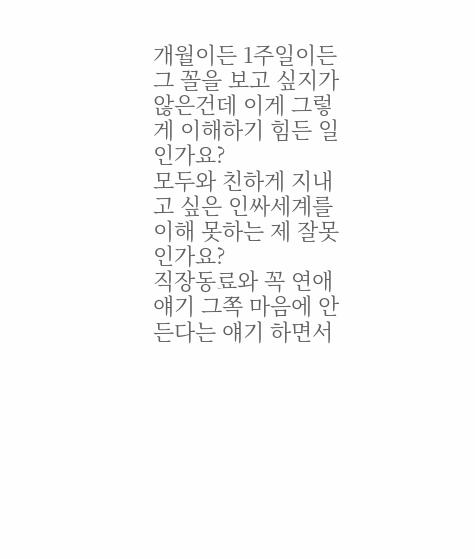개월이든 1주일이든 그 꼴을 보고 싶지가 않은건데 이게 그렇게 이해하기 힘든 일인가요?
모두와 친하게 지내고 싶은 인싸세계를 이해 못하는 제 잘못인가요?
직장동료와 꼭 연애얘기 그쪽 마음에 안든다는 얘기 하면서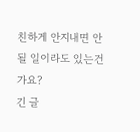친하게 안지내면 안 될 일이라도 있는건가요?
긴 글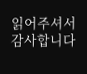읽어주셔서 감사합니다